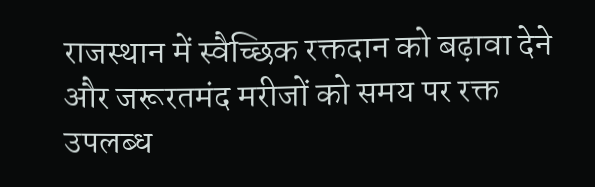राजस्थान में स्वैच्छिक रक्तदान को बढ़ावा देने और जरूरतमंद मरीजों को समय पर रक्त उपलब्ध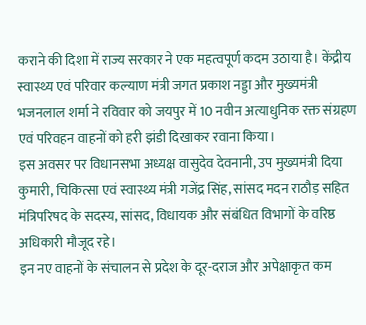कराने की दिशा में राज्य सरकार ने एक महत्वपूर्ण कदम उठाया है। केंद्रीय स्वास्थ्य एवं परिवार कल्याण मंत्री जगत प्रकाश नड्डा और मुख्यमंत्री भजनलाल शर्मा ने रविवार को जयपुर में 10 नवीन अत्याधुनिक रक्त संग्रहण एवं परिवहन वाहनों को हरी झंडी दिखाकर रवाना किया।
इस अवसर पर विधानसभा अध्यक्ष वासुदेव देवनानी, उप मुख्यमंत्री दिया कुमारी, चिकित्सा एवं स्वास्थ्य मंत्री गजेंद्र सिंह, सांसद मदन राठौड़ सहित मंत्रिपरिषद के सदस्य, सांसद, विधायक और संबंधित विभागों के वरिष्ठ अधिकारी मौजूद रहे।
इन नए वाहनों के संचालन से प्रदेश के दूर-दराज और अपेक्षाकृत कम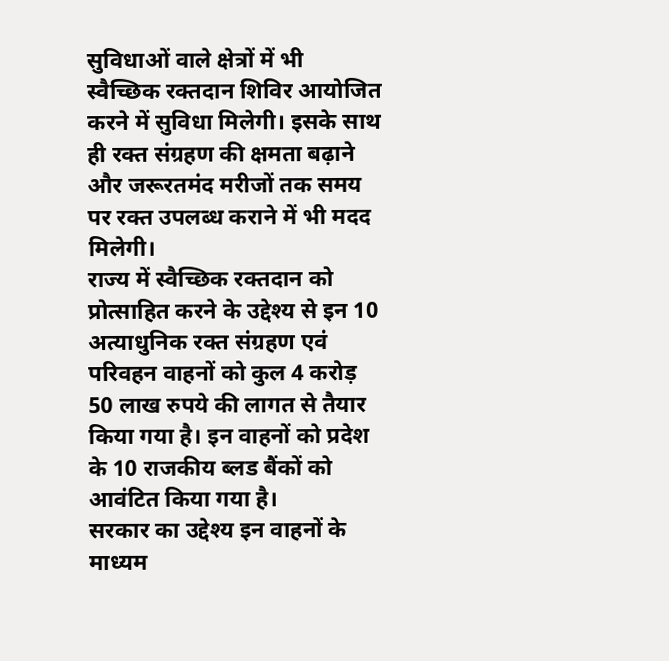सुविधाओं वाले क्षेत्रों में भी स्वैच्छिक रक्तदान शिविर आयोजित करने में सुविधा मिलेगी। इसके साथ ही रक्त संग्रहण की क्षमता बढ़ाने और जरूरतमंद मरीजों तक समय पर रक्त उपलब्ध कराने में भी मदद मिलेगी।
राज्य में स्वैच्छिक रक्तदान को प्रोत्साहित करने के उद्देश्य से इन 10 अत्याधुनिक रक्त संग्रहण एवं परिवहन वाहनों को कुल 4 करोड़ 50 लाख रुपये की लागत से तैयार किया गया है। इन वाहनों को प्रदेश के 10 राजकीय ब्लड बैंकों को आवंटित किया गया है।
सरकार का उद्देश्य इन वाहनों के माध्यम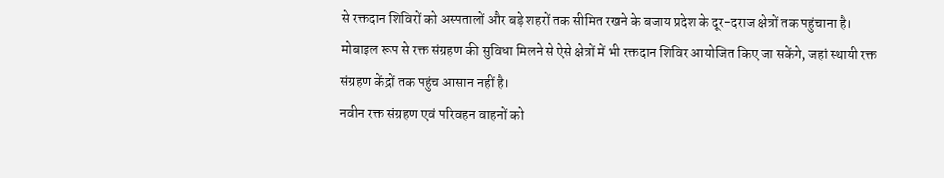से रक्तदान शिविरों को अस्पतालों और बड़े शहरों तक सीमित रखने के बजाय प्रदेश के दूर-दराज क्षेत्रों तक पहुंचाना है। मोबाइल रूप से रक्त संग्रहण की सुविधा मिलने से ऐसे क्षेत्रों में भी रक्तदान शिविर आयोजित किए जा सकेंगे, जहां स्थायी रक्त संग्रहण केंद्रों तक पहुंच आसान नहीं है।
नवीन रक्त संग्रहण एवं परिवहन वाहनों को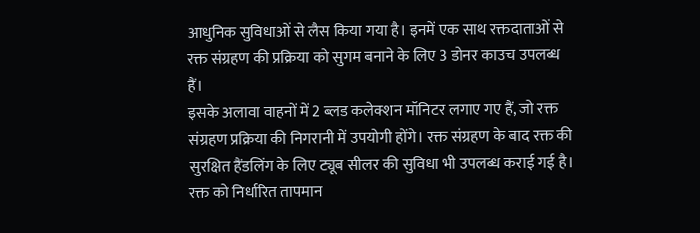आधुनिक सुविधाओं से लैस किया गया है। इनमें एक साथ रक्तदाताओं से रक्त संग्रहण की प्रक्रिया को सुगम बनाने के लिए 3 डोनर काउच उपलब्ध हैं।
इसके अलावा वाहनों में 2 ब्लड कलेक्शन मॉनिटर लगाए गए हैं, जो रक्त संग्रहण प्रक्रिया की निगरानी में उपयोगी होंगे। रक्त संग्रहण के बाद रक्त की सुरक्षित हैंडलिंग के लिए ट्यूब सीलर की सुविधा भी उपलब्ध कराई गई है।
रक्त को निर्धारित तापमान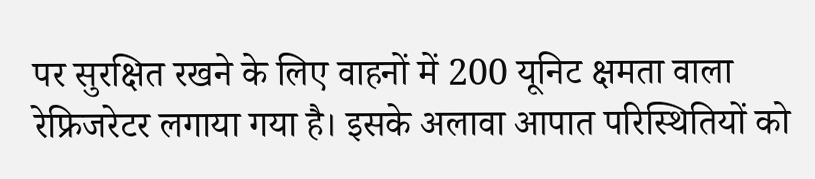पर सुरक्षित रखने के लिए वाहनों में 200 यूनिट क्षमता वाला रेफ्रिजरेटर लगाया गया है। इसके अलावा आपात परिस्थितियों को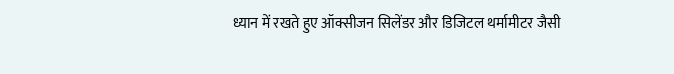ध्यान में रखते हुए ऑक्सीजन सिलेंडर और डिजिटल थर्मामीटर जैसी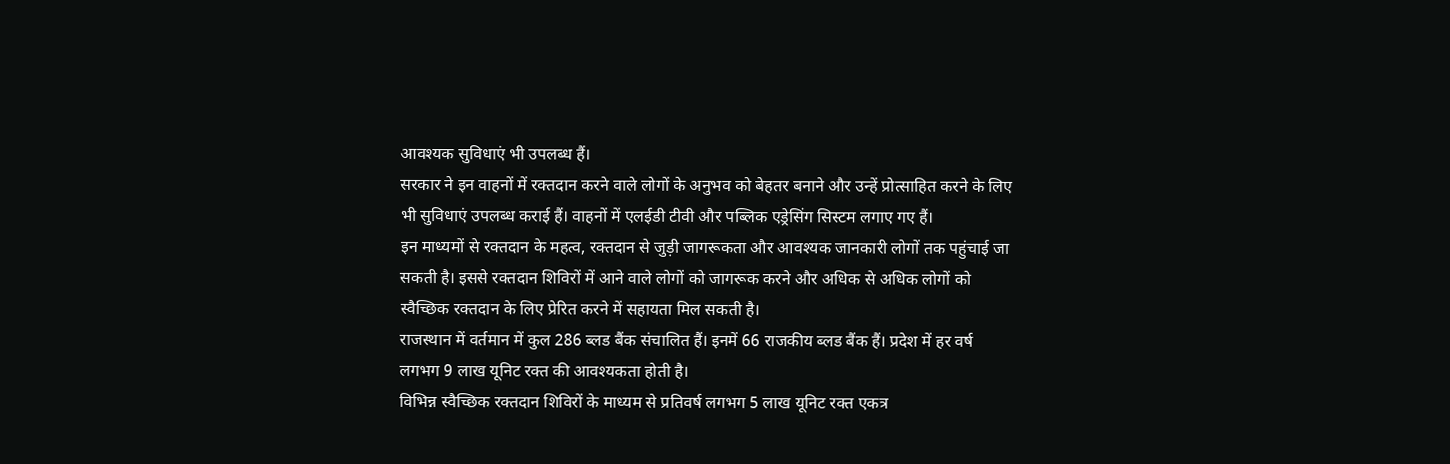आवश्यक सुविधाएं भी उपलब्ध हैं।
सरकार ने इन वाहनों में रक्तदान करने वाले लोगों के अनुभव को बेहतर बनाने और उन्हें प्रोत्साहित करने के लिए भी सुविधाएं उपलब्ध कराई हैं। वाहनों में एलईडी टीवी और पब्लिक एड्रेसिंग सिस्टम लगाए गए हैं।
इन माध्यमों से रक्तदान के महत्व, रक्तदान से जुड़ी जागरूकता और आवश्यक जानकारी लोगों तक पहुंचाई जा सकती है। इससे रक्तदान शिविरों में आने वाले लोगों को जागरूक करने और अधिक से अधिक लोगों को स्वैच्छिक रक्तदान के लिए प्रेरित करने में सहायता मिल सकती है।
राजस्थान में वर्तमान में कुल 286 ब्लड बैंक संचालित हैं। इनमें 66 राजकीय ब्लड बैंक हैं। प्रदेश में हर वर्ष लगभग 9 लाख यूनिट रक्त की आवश्यकता होती है।
विभिन्न स्वैच्छिक रक्तदान शिविरों के माध्यम से प्रतिवर्ष लगभग 5 लाख यूनिट रक्त एकत्र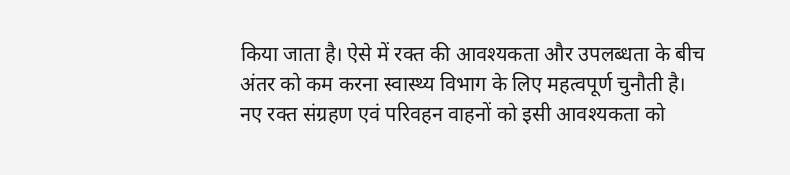किया जाता है। ऐसे में रक्त की आवश्यकता और उपलब्धता के बीच अंतर को कम करना स्वास्थ्य विभाग के लिए महत्वपूर्ण चुनौती है।
नए रक्त संग्रहण एवं परिवहन वाहनों को इसी आवश्यकता को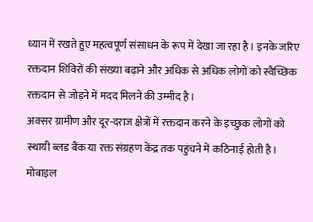ध्यान में रखते हुए महत्वपूर्ण संसाधन के रूप में देखा जा रहा है। इनके जरिए रक्तदान शिविरों की संख्या बढ़ाने और अधिक से अधिक लोगों को स्वैच्छिक रक्तदान से जोड़ने में मदद मिलने की उम्मीद है।
अक्सर ग्रामीण और दूर-दराज क्षेत्रों में रक्तदान करने के इच्छुक लोगों को स्थायी ब्लड बैंक या रक्त संग्रहण केंद्र तक पहुंचने में कठिनाई होती है। मोबाइल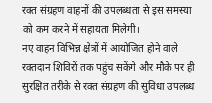रक्त संग्रहण वाहनों की उपलब्धता से इस समस्या को कम करने में सहायता मिलेगी।
नए वाहन विभिन्न क्षेत्रों में आयोजित होने वाले रक्तदान शिविरों तक पहुंच सकेंगे और मौके पर ही सुरक्षित तरीके से रक्त संग्रहण की सुविधा उपलब्ध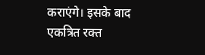कराएंगे। इसके बाद एकत्रित रक्त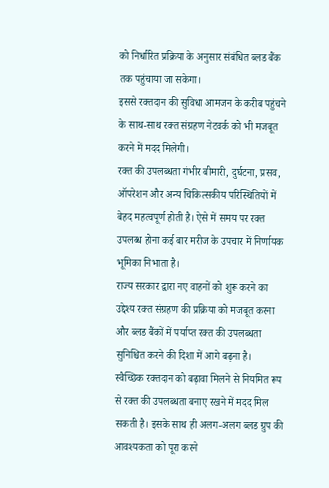को निर्धारित प्रक्रिया के अनुसार संबंधित ब्लड बैंक तक पहुंचाया जा सकेगा।
इससे रक्तदान की सुविधा आमजन के करीब पहुंचने के साथ-साथ रक्त संग्रहण नेटवर्क को भी मजबूत करने में मदद मिलेगी।
रक्त की उपलब्धता गंभीर बीमारी, दुर्घटना, प्रसव, ऑपरेशन और अन्य चिकित्सकीय परिस्थितियों में बेहद महत्वपूर्ण होती है। ऐसे में समय पर रक्त उपलब्ध होना कई बार मरीज के उपचार में निर्णायक भूमिका निभाता है।
राज्य सरकार द्वारा नए वाहनों को शुरू करने का उद्देश्य रक्त संग्रहण की प्रक्रिया को मजबूत करना और ब्लड बैंकों में पर्याप्त रक्त की उपलब्धता सुनिश्चित करने की दिशा में आगे बढ़ना है।
स्वैच्छिक रक्तदान को बढ़ावा मिलने से नियमित रूप से रक्त की उपलब्धता बनाए रखने में मदद मिल सकती है। इसके साथ ही अलग-अलग ब्लड ग्रुप की आवश्यकता को पूरा करने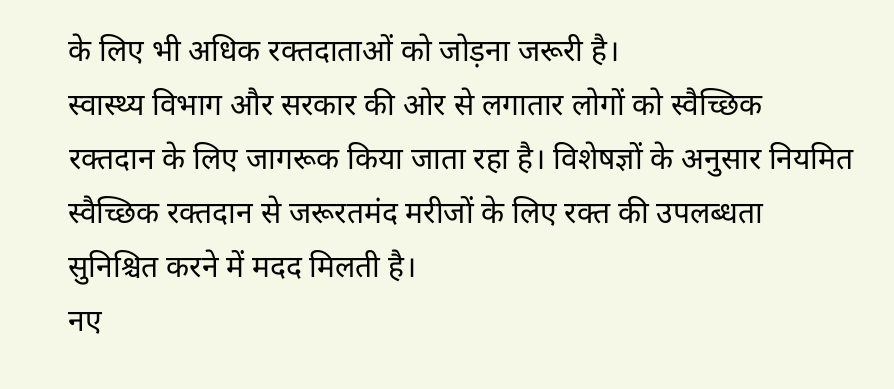के लिए भी अधिक रक्तदाताओं को जोड़ना जरूरी है।
स्वास्थ्य विभाग और सरकार की ओर से लगातार लोगों को स्वैच्छिक रक्तदान के लिए जागरूक किया जाता रहा है। विशेषज्ञों के अनुसार नियमित स्वैच्छिक रक्तदान से जरूरतमंद मरीजों के लिए रक्त की उपलब्धता सुनिश्चित करने में मदद मिलती है।
नए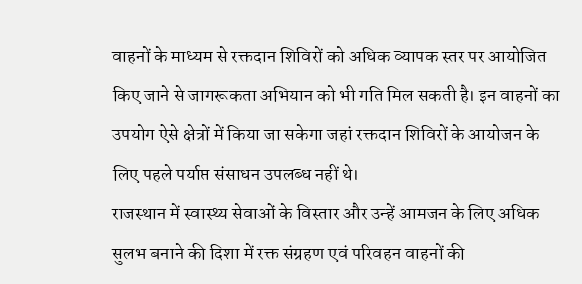वाहनों के माध्यम से रक्तदान शिविरों को अधिक व्यापक स्तर पर आयोजित किए जाने से जागरूकता अभियान को भी गति मिल सकती है। इन वाहनों का उपयोग ऐसे क्षेत्रों में किया जा सकेगा जहां रक्तदान शिविरों के आयोजन के लिए पहले पर्याप्त संसाधन उपलब्ध नहीं थे।
राजस्थान में स्वास्थ्य सेवाओं के विस्तार और उन्हें आमजन के लिए अधिक सुलभ बनाने की दिशा में रक्त संग्रहण एवं परिवहन वाहनों की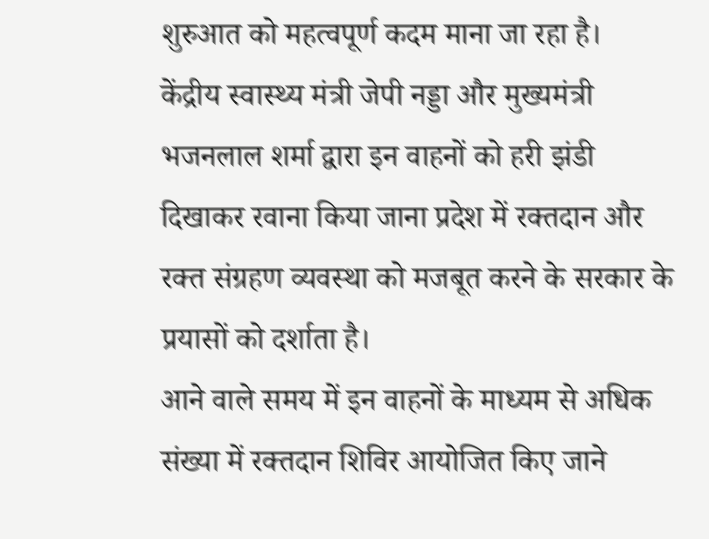शुरुआत को महत्वपूर्ण कदम माना जा रहा है।
केंद्रीय स्वास्थ्य मंत्री जेपी नड्डा और मुख्यमंत्री भजनलाल शर्मा द्वारा इन वाहनों को हरी झंडी दिखाकर रवाना किया जाना प्रदेश में रक्तदान और रक्त संग्रहण व्यवस्था को मजबूत करने के सरकार के प्रयासों को दर्शाता है।
आने वाले समय में इन वाहनों के माध्यम से अधिक संख्या में रक्तदान शिविर आयोजित किए जाने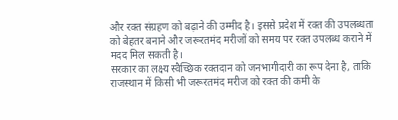और रक्त संग्रहण को बढ़ाने की उम्मीद है। इससे प्रदेश में रक्त की उपलब्धता को बेहतर बनाने और जरूरतमंद मरीजों को समय पर रक्त उपलब्ध कराने में मदद मिल सकती है।
सरकार का लक्ष्य स्वैच्छिक रक्तदान को जनभागीदारी का रूप देना है, ताकि राजस्थान में किसी भी जरूरतमंद मरीज को रक्त की कमी के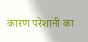कारण परेशानी का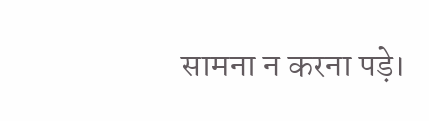सामना न करना पड़े।